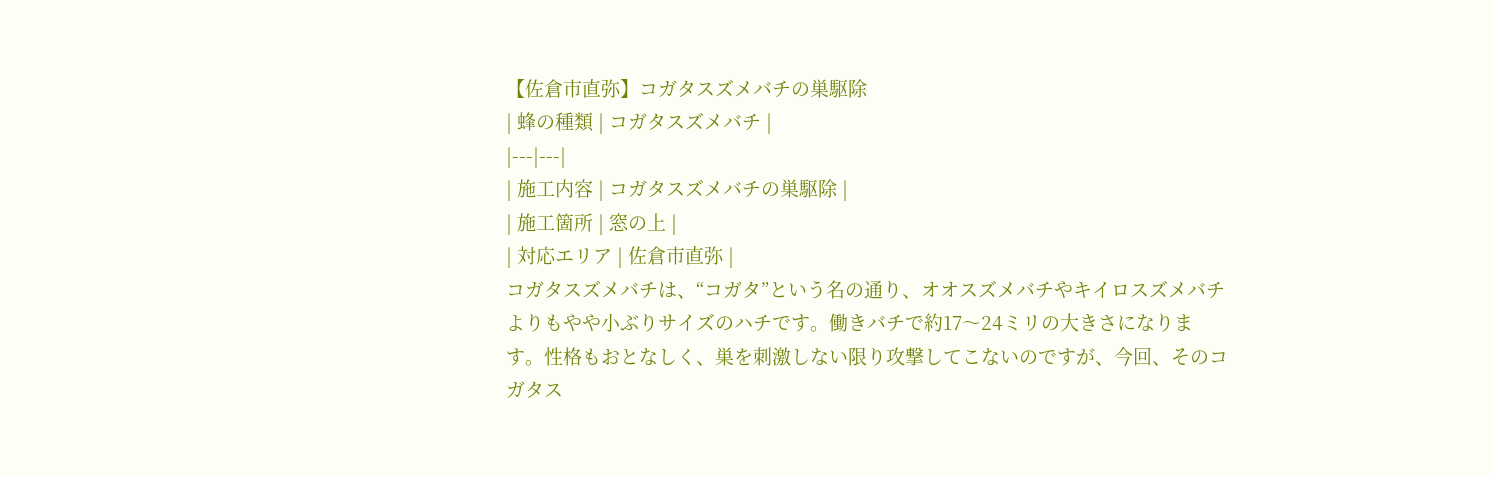【佐倉市直弥】コガタスズメバチの巣駆除
| 蜂の種類 | コガタスズメバチ |
|---|---|
| 施工内容 | コガタスズメバチの巣駆除 |
| 施工箇所 | 窓の上 |
| 対応エリア | 佐倉市直弥 |
コガタスズメバチは、“コガタ”という名の通り、オオスズメバチやキイロスズメバチよりもやや小ぶりサイズのハチです。働きバチで約17〜24ミリの大きさになります。性格もおとなしく、巣を刺激しない限り攻撃してこないのですが、今回、そのコガタス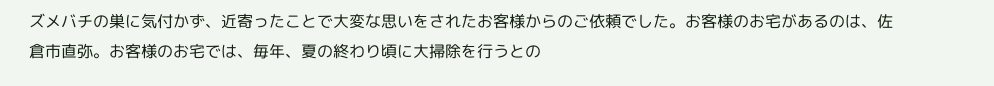ズメバチの巣に気付かず、近寄ったことで大変な思いをされたお客様からのご依頼でした。お客様のお宅があるのは、佐倉市直弥。お客様のお宅では、毎年、夏の終わり頃に大掃除を行うとの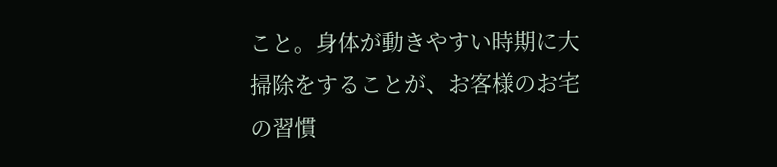こと。身体が動きやすい時期に大掃除をすることが、お客様のお宅の習慣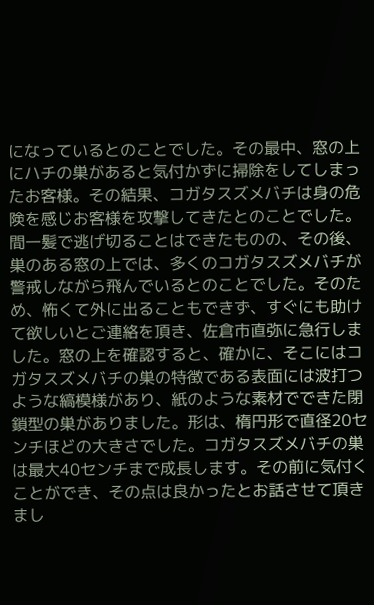になっているとのことでした。その最中、窓の上にハチの巣があると気付かずに掃除をしてしまったお客様。その結果、コガタスズメバチは身の危険を感じお客様を攻撃してきたとのことでした。間一髪で逃げ切ることはできたものの、その後、巣のある窓の上では、多くのコガタスズメバチが警戒しながら飛んでいるとのことでした。そのため、怖くて外に出ることもできず、すぐにも助けて欲しいとご連絡を頂き、佐倉市直弥に急行しました。窓の上を確認すると、確かに、そこにはコガタスズメバチの巣の特徴である表面には波打つような縞模様があり、紙のような素材でできた閉鎖型の巣がありました。形は、楕円形で直径20センチほどの大きさでした。コガタスズメバチの巣は最大40センチまで成長します。その前に気付くことができ、その点は良かったとお話させて頂きまし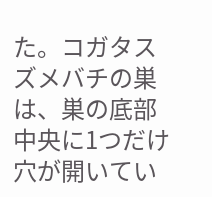た。コガタスズメバチの巣は、巣の底部中央に1つだけ穴が開いてい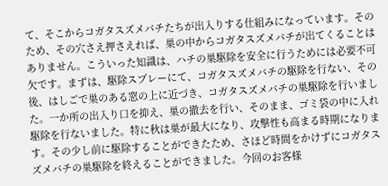て、そこからコガタスズメバチたちが出入りする仕組みになっています。そのため、その穴さえ押さえれば、巣の中からコガタスズメバチが出てくることはありません。こういった知識は、ハチの巣駆除を安全に行うためには必要不可欠です。まずは、駆除スプレーにて、コガタスズメバチの駆除を行ない、その後、はしごで巣のある窓の上に近づき、コガタスズメバチの巣駆除を行いました。一か所の出入り口を抑え、巣の撤去を行い、そのまま、ゴミ袋の中に入れ駆除を行ないました。特に秋は巣が最大になり、攻撃性も高まる時期になります。その少し前に駆除することができたため、さほど時間をかけずにコガタスズメバチの巣駆除を終えることができました。今回のお客様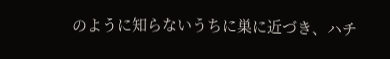のように知らないうちに巣に近づき、ハチ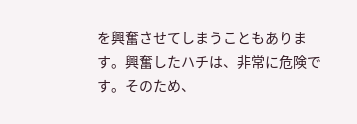を興奮させてしまうこともあります。興奮したハチは、非常に危険です。そのため、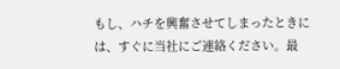もし、ハチを興奮させてしまったときには、すぐに当社にご連絡ください。最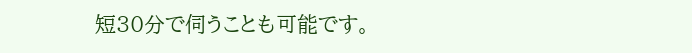短30分で伺うことも可能です。